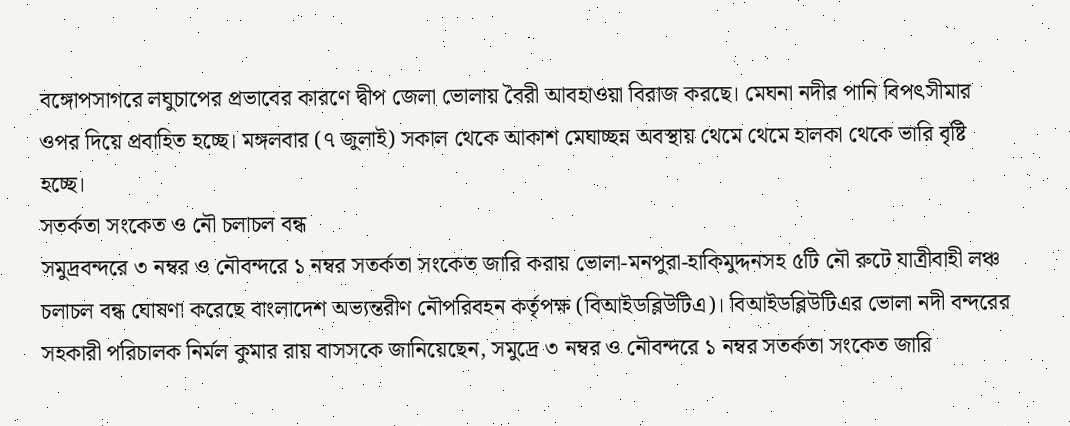বঙ্গোপসাগরে লঘুচাপের প্রভাবের কারণে দ্বীপ জেলা ভোলায় বৈরী আবহাওয়া বিরাজ করছে। মেঘনা নদীর পানি বিপৎসীমার ওপর দিয়ে প্রবাহিত হচ্ছে। মঙ্গলবার (৭ জুলাই) সকাল থেকে আকাশ মেঘাচ্ছন্ন অবস্থায় থেমে থেমে হালকা থেকে ভারি বৃষ্টি হচ্ছে।
সতর্কতা সংকেত ও নৌ চলাচল বন্ধ
সমুদ্রবন্দরে ৩ নম্বর ও নৌবন্দরে ১ নম্বর সতর্কতা সংকেত জারি করায় ভোলা-মনপুরা-হাকিমুদ্দনসহ ৫টি নৌ রুটে যাত্রীবাহী লঞ্চ চলাচল বন্ধ ঘোষণা করেছে বাংলাদেশ অভ্যন্তরীণ নৌপরিবহন কর্তৃপক্ষ (বিআইডব্লিউটিএ)। বিআইডব্লিউটিএর ভোলা নদী বন্দরের সহকারী পরিচালক নির্মল কুমার রায় বাসসকে জানিয়েছেন, সমুদ্রে ৩ নম্বর ও নৌবন্দরে ১ নম্বর সতর্কতা সংকেত জারি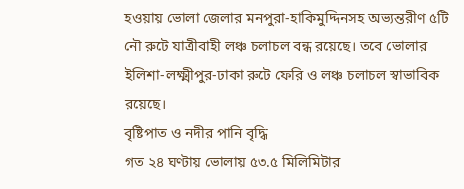হওয়ায় ভোলা জেলার মনপুরা-হাকিমুদ্দিনসহ অভ্যন্তরীণ ৫টি নৌ রুটে যাত্রীবাহী লঞ্চ চলাচল বন্ধ রয়েছে। তবে ভোলার ইলিশা-লক্ষ্মীপুর-ঢাকা রুটে ফেরি ও লঞ্চ চলাচল স্বাভাবিক রয়েছে।
বৃষ্টিপাত ও নদীর পানি বৃদ্ধি
গত ২৪ ঘণ্টায় ভোলায় ৫৩.৫ মিলিমিটার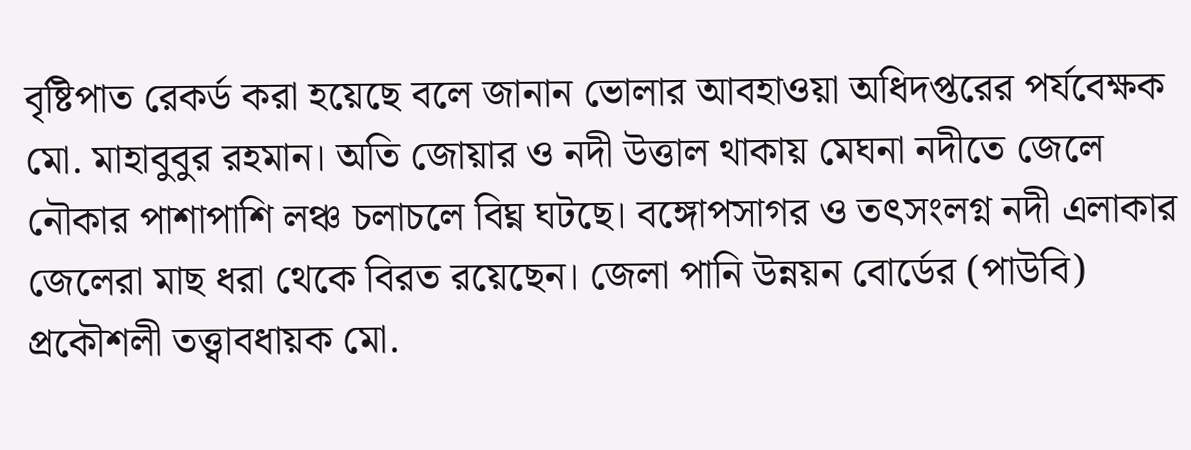বৃষ্টিপাত রেকর্ড করা হয়েছে বলে জানান ভোলার আবহাওয়া অধিদপ্তরের পর্যবেক্ষক মো. মাহাবুবুর রহমান। অতি জোয়ার ও নদী উত্তাল থাকায় মেঘনা নদীতে জেলে নৌকার পাশাপাশি লঞ্চ চলাচলে বিঘ্ন ঘটছে। বঙ্গোপসাগর ও তৎসংলগ্ন নদী এলাকার জেলেরা মাছ ধরা থেকে বিরত রয়েছেন। জেলা পানি উন্নয়ন বোর্ডের (পাউবি) প্রকৌশলী তত্ত্বাবধায়ক মো.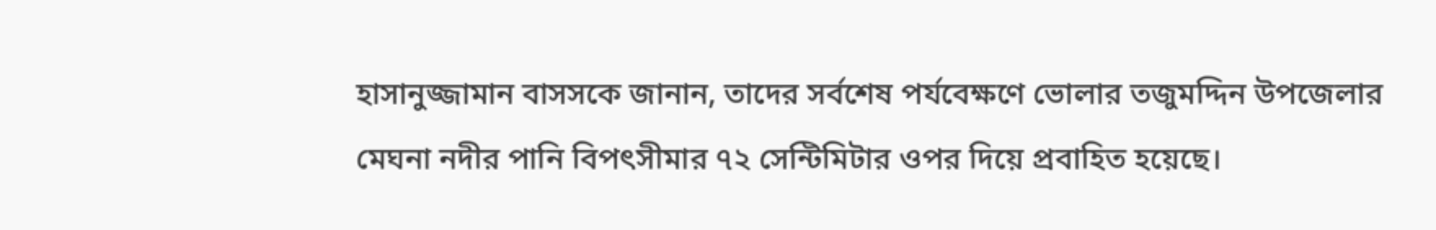হাসানুজ্জামান বাসসকে জানান, তাদের সর্বশেষ পর্যবেক্ষণে ভোলার তজুমদ্দিন উপজেলার মেঘনা নদীর পানি বিপৎসীমার ৭২ সেন্টিমিটার ওপর দিয়ে প্রবাহিত হয়েছে।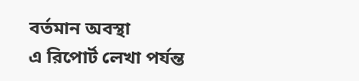বর্তমান অবস্থা
এ রিপোর্ট লেখা পর্যন্ত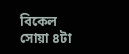বিকেল সোয়া ৪টা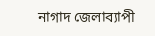নাগাদ জেলাব্যাপী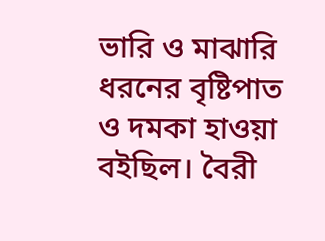ভারি ও মাঝারি ধরনের বৃষ্টিপাত ও দমকা হাওয়া বইছিল। বৈরী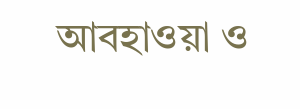আবহাওয়া ও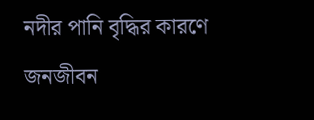নদীর পানি বৃদ্ধির কারণে জনজীবন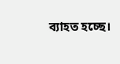ব্যাহত হচ্ছে।